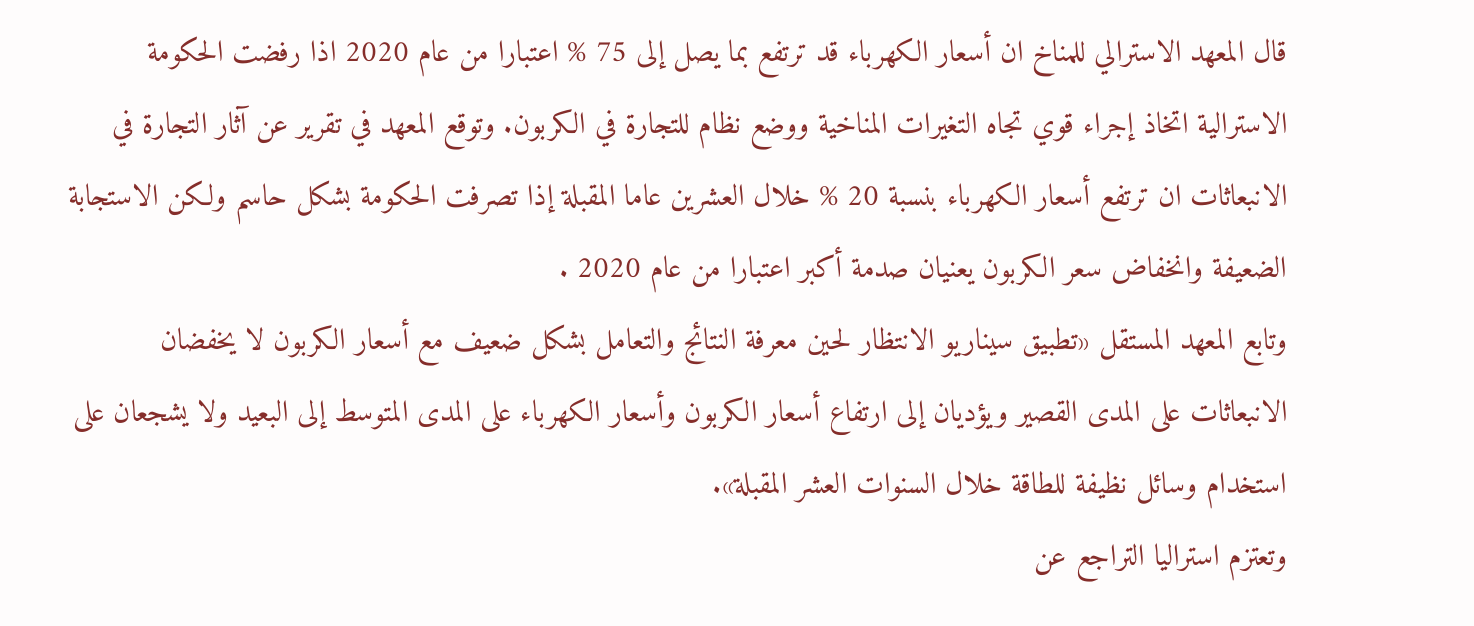قال المعهد الاسترالي للمناخ ان أسعار الكهرباء قد ترتفع بما يصل إلى 75 % اعتبارا من عام 2020 اذا رفضت الحكومة الاسترالية اتخاذ إجراء قوي تجاه التغيرات المناخية ووضع نظام للتجارة في الكربون. وتوقع المعهد في تقرير عن آثار التجارة في الانبعاثات ان ترتفع أسعار الكهرباء بنسبة 20 % خلال العشرين عاما المقبلة إذا تصرفت الحكومة بشكل حاسم ولكن الاستجابة الضعيفة وانخفاض سعر الكربون يعنيان صدمة أكبر اعتبارا من عام 2020 .
وتابع المعهد المستقل «تطبيق سيناريو الانتظار لحين معرفة النتائج والتعامل بشكل ضعيف مع أسعار الكربون لا يخفضان الانبعاثات على المدى القصير ويؤديان إلى ارتفاع أسعار الكربون وأسعار الكهرباء على المدى المتوسط إلى البعيد ولا يشجعان على استخدام وسائل نظيفة للطاقة خلال السنوات العشر المقبلة».
وتعتزم استراليا التراجع عن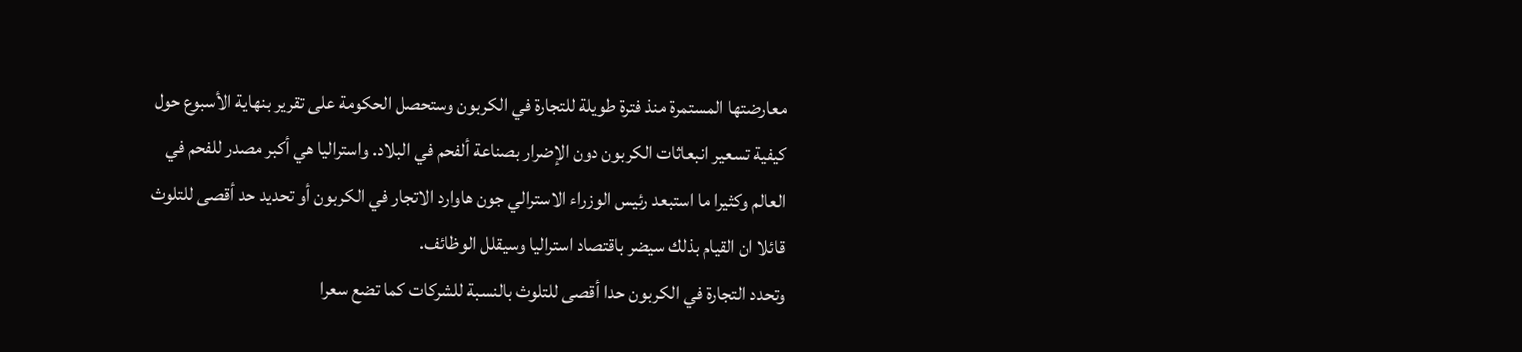معارضتها المستمرة منذ فترة طويلة للتجارة في الكربون وستحصل الحكومة على تقرير بنهاية الأسبوع حول كيفية تسعير انبعاثات الكربون دون الإضرار بصناعة ألفحم في البلاد. واستراليا هي أكبر مصدر للفحم في العالم وكثيرا ما استبعد رئيس الوزراء الاسترالي جون هاوارد الاتجار في الكربون أو تحديد حد أقصى للتلوث قائلا ان القيام بذلك سيضر باقتصاد استراليا وسيقلل الوظائف.
وتحدد التجارة في الكربون حدا أقصى للتلوث بالنسبة للشركات كما تضع سعرا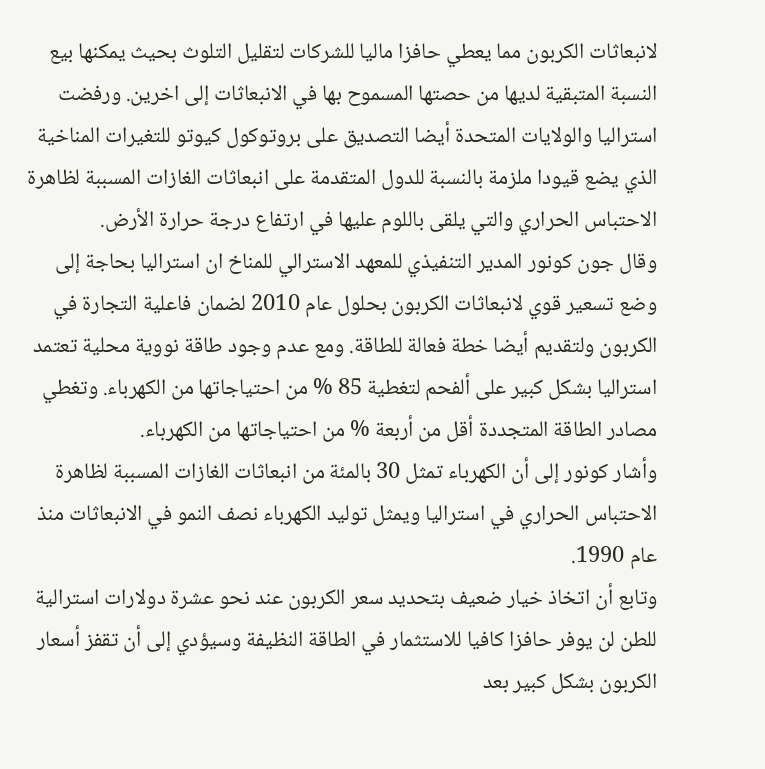لانبعاثات الكربون مما يعطي حافزا ماليا للشركات لتقليل التلوث بحيث يمكنها بيع النسبة المتبقية لديها من حصتها المسموح بها في الانبعاثات إلى اخرين. ورفضت استراليا والولايات المتحدة أيضا التصديق على بروتوكول كيوتو للتغيرات المناخية الذي يضع قيودا ملزمة بالنسبة للدول المتقدمة على انبعاثات الغازات المسببة لظاهرة الاحتباس الحراري والتي يلقى باللوم عليها في ارتفاع درجة حرارة الأرض.
وقال جون كونور المدير التنفيذي للمعهد الاسترالي للمناخ ان استراليا بحاجة إلى وضع تسعير قوي لانبعاثات الكربون بحلول عام 2010 لضمان فاعلية التجارة في الكربون ولتقديم أيضا خطة فعالة للطاقة. ومع عدم وجود طاقة نووية محلية تعتمد استراليا بشكل كبير على ألفحم لتغطية 85 % من احتياجاتها من الكهرباء. وتغطي مصادر الطاقة المتجددة أقل من أربعة % من احتياجاتها من الكهرباء.
وأشار كونور إلى أن الكهرباء تمثل 30 بالمئة من انبعاثات الغازات المسببة لظاهرة الاحتباس الحراري في استراليا ويمثل توليد الكهرباء نصف النمو في الانبعاثات منذ عام 1990.
وتابع أن اتخاذ خيار ضعيف بتحديد سعر الكربون عند نحو عشرة دولارات استرالية للطن لن يوفر حافزا كافيا للاستثمار في الطاقة النظيفة وسيؤدي إلى أن تقفز أسعار الكربون بشكل كبير بعد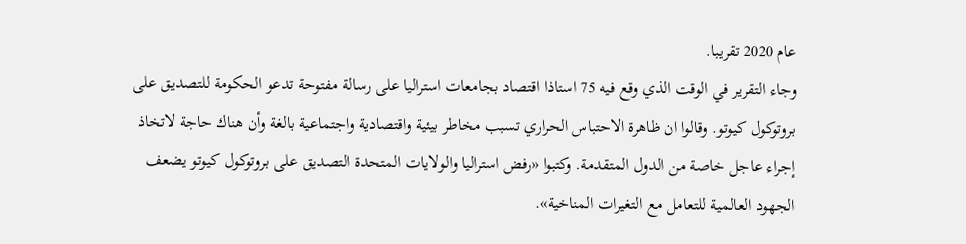عام 2020 تقريبا.
وجاء التقرير في الوقت الذي وقع فيه 75 استاذا اقتصاد بجامعات استراليا على رسالة مفتوحة تدعو الحكومة للتصديق على بروتوكول كيوتو. وقالوا ان ظاهرة الاحتباس الحراري تسبب مخاطر بيئية واقتصادية واجتماعية بالغة وأن هناك حاجة لاتخاذ إجراء عاجل خاصة من الدول المتقدمة. وكتبوا «رفض استراليا والولايات المتحدة التصديق على بروتوكول كيوتو يضعف الجهود العالمية للتعامل مع التغيرات المناخية».